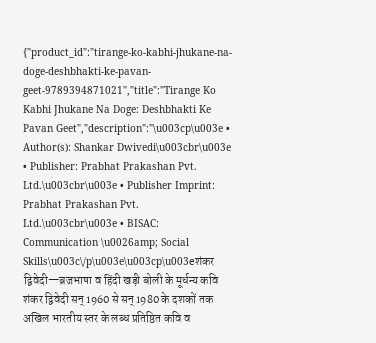{"product_id":"tirange-ko-kabhi-jhukane-na-doge-deshbhakti-ke-pavan-geet-9789394871021","title":"Tirange Ko Kabhi Jhukane Na Doge: Deshbhakti Ke Pavan Geet","description":"\u003cp\u003e • Author(s): Shankar Dwivedi\u003cbr\u003e • Publisher: Prabhat Prakashan Pvt. Ltd.\u003cbr\u003e • Publisher Imprint: Prabhat Prakashan Pvt. Ltd.\u003cbr\u003e • BISAC: Communication \u0026amp; Social Skills\u003c\/p\u003e\u003cp\u003eशंकर द्विवेदी—ब्रजभाषा व हिंदी खड़ी बोली के मूर्धन्य कवि शंकर द्विवेदी सन् 1960 से सन् 1980 के दशकों तक अखिल भारतीय स्तर के लब्ध प्रतिष्ठित कवि व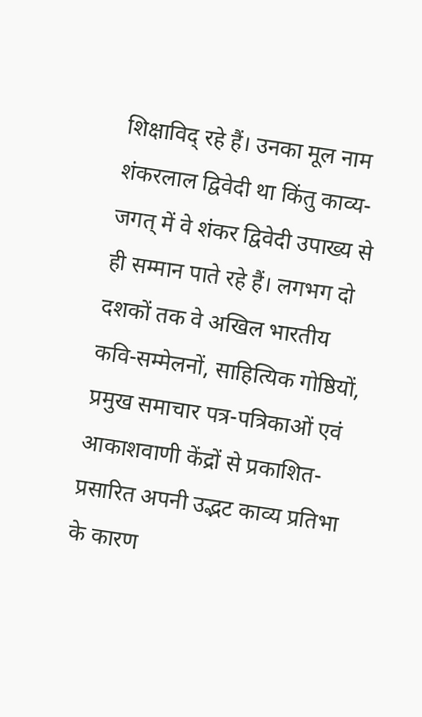शिक्षाविद् रहे हैं। उनका मूल नाम शंकरलाल द्विवेदी था किंतु काव्य-जगत् में वे शंकर द्विवेदी उपाख्य से ही सम्मान पाते रहे हैं। लगभग दो दशकों तक वे अखिल भारतीय कवि-सम्मेलनों, साहित्यिक गोष्ठियों, प्रमुख समाचार पत्र-पत्रिकाओं एवं आकाशवाणी केंद्रों से प्रकाशित-प्रसारित अपनी उद्भट काव्य प्रतिभा के कारण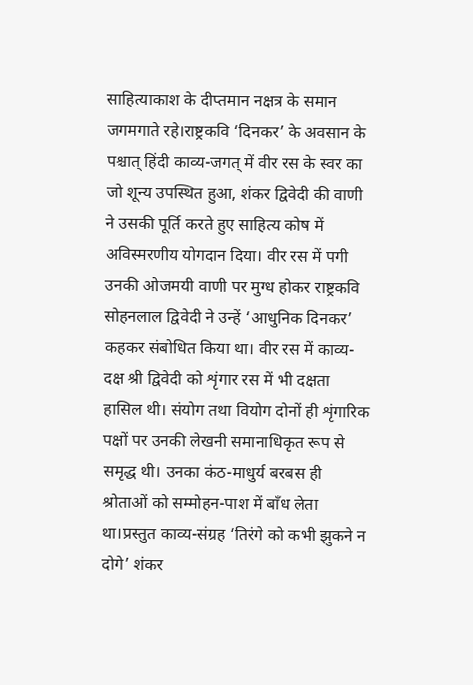साहित्याकाश के दीप्तमान नक्षत्र के समान जगमगाते रहे।राष्ट्रकवि ‘दिनकर’ के अवसान के पश्चात् हिंदी काव्य-जगत् में वीर रस के स्वर का जो शून्य उपस्थित हुआ, शंकर द्विवेदी की वाणी ने उसकी पूर्ति करते हुए साहित्य कोष में अविस्मरणीय योगदान दिया। वीर रस में पगी उनकी ओजमयी वाणी पर मुग्ध होकर राष्ट्रकवि सोहनलाल द्विवेदी ने उन्हें ‘आधुनिक दिनकर’ कहकर संबोधित किया था। वीर रस में काव्य-दक्ष श्री द्विवेदी को शृंगार रस में भी दक्षता हासिल थी। संयोग तथा वियोग दोनों ही शृंगारिक पक्षों पर उनकी लेखनी समानाधिकृत रूप से समृद्ध थी। उनका कंठ-माधुर्य बरबस ही श्रोताओं को सम्मोहन-पाश में बाँध लेता था।प्रस्तुत काव्य-संग्रह ‘तिरंगे को कभी झुकने न दोगे’ शंकर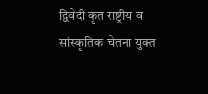द्विवेदी कृत राष्ट्रीय व सांस्कृतिक चेतना युक्त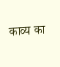काव्य का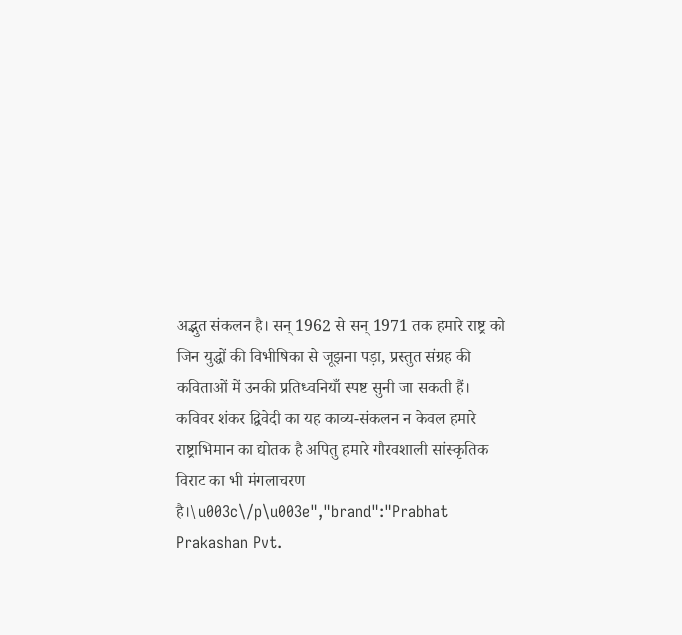अद्भुत संकलन है। सन् 1962 से सन् 1971 तक हमारे राष्ट्र को जिन युद्धों की विभीषिका से जूझना पड़ा, प्रस्तुत संग्रह की कविताओं में उनकी प्रतिध्वनियाँ स्पष्ट सुनी जा सकती हैं। कविवर शंकर द्विवेदी का यह काव्य-संकलन न केवल हमारे राष्ट्राभिमान का द्योतक है अपितु हमारे गौरवशाली सांस्कृतिक विराट का भी मंगलाचरण है।\u003c\/p\u003e","brand":"Prabhat Prakashan Pvt.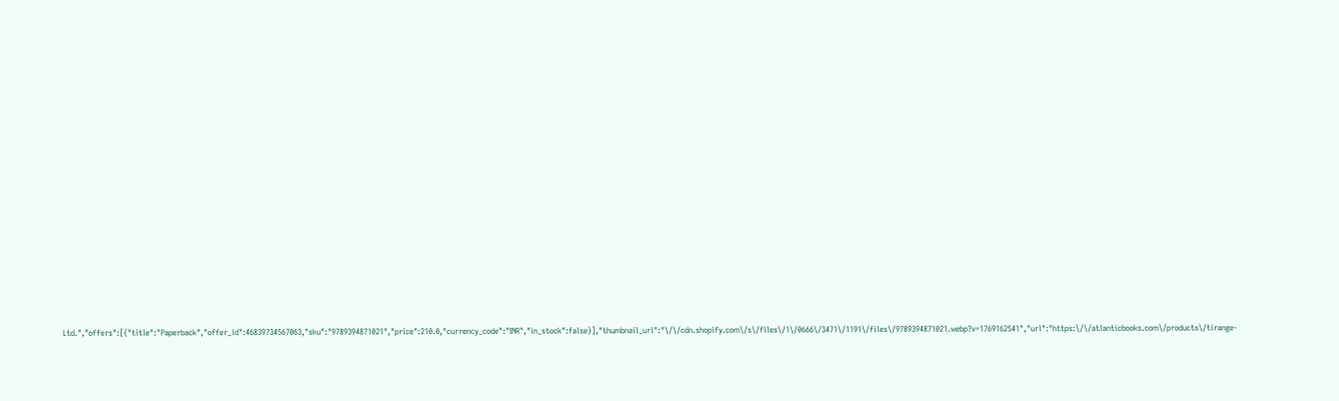Ltd.","offers":[{"title":"Paperback","offer_id":46839734567063,"sku":"9789394871021","price":210.0,"currency_code":"INR","in_stock":false}],"thumbnail_url":"\/\/cdn.shopify.com\/s\/files\/1\/0666\/3471\/1191\/files\/9789394871021.webp?v=1769162541","url":"https:\/\/atlanticbooks.com\/products\/tirange-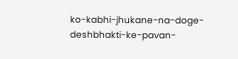ko-kabhi-jhukane-na-doge-deshbhakti-ke-pavan-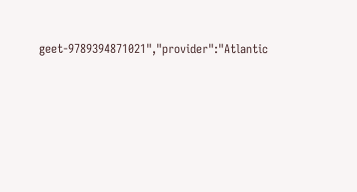geet-9789394871021","provider":"Atlantic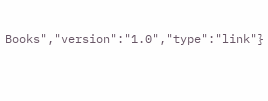Books","version":"1.0","type":"link"}